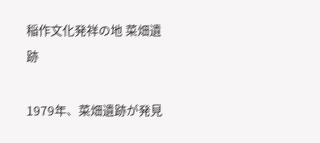稲作文化発祥の地 菜畑遺跡

1979年、菜畑遺跡が発見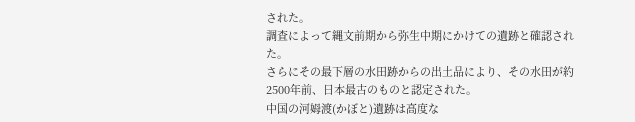された。
調査によって縄文前期から弥生中期にかけての遺跡と確認された。
さらにその最下層の水田跡からの出土品により、その水田が約2500年前、日本最古のものと認定された。
中国の河姆渡(かぼと)遺跡は高度な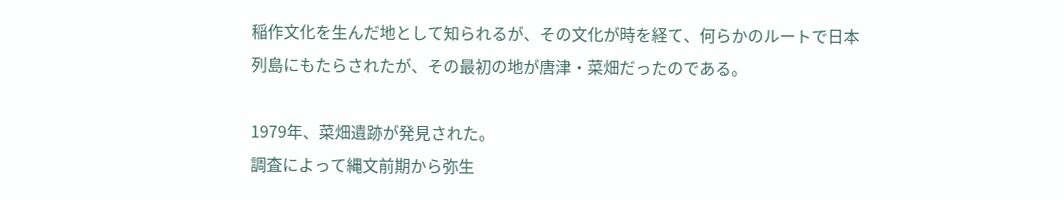稲作文化を生んだ地として知られるが、その文化が時を経て、何らかのルートで日本列島にもたらされたが、その最初の地が唐津・菜畑だったのである。

1979年、菜畑遺跡が発見された。
調査によって縄文前期から弥生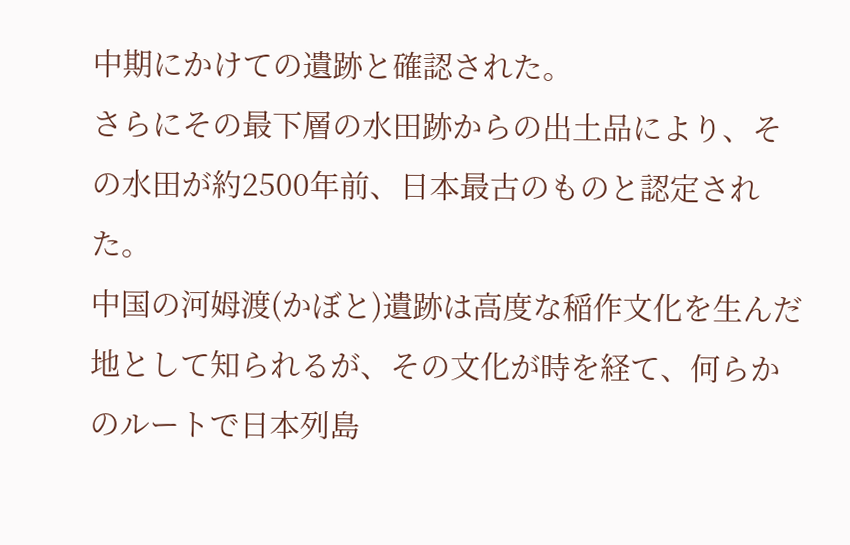中期にかけての遺跡と確認された。
さらにその最下層の水田跡からの出土品により、その水田が約2500年前、日本最古のものと認定された。
中国の河姆渡(かぼと)遺跡は高度な稲作文化を生んだ地として知られるが、その文化が時を経て、何らかのルートで日本列島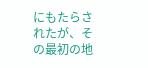にもたらされたが、その最初の地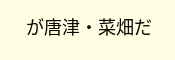が唐津・菜畑だ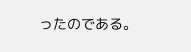ったのである。